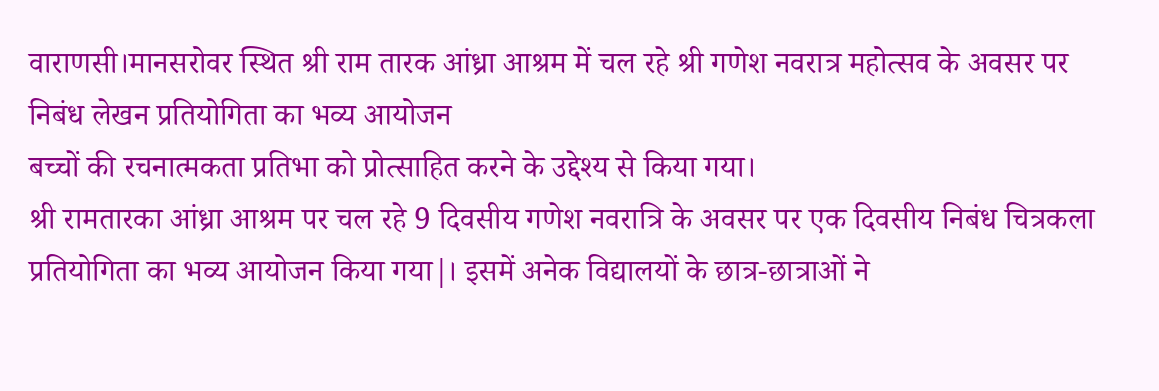वाराणसी।मानसरोवर स्थित श्री राम तारक आंध्रा आश्रम में चल रहे श्री गणेश नवरात्र महोत्सव के अवसर पर निबंध लेखन प्रतियोगिता का भव्य आयोजन
बच्चों की रचनात्मकता प्रतिभा को प्रोत्साहित करने के उद्देश्य से किया गया।
श्री रामतारका आंध्रा आश्रम पर चल रहे 9 दिवसीय गणेश नवरात्रि के अवसर पर एक दिवसीय निबंध चित्रकला प्रतियोगिता का भव्य आयोजन किया गया|। इसमें अनेक विद्यालयों के छात्र-छात्राओं ने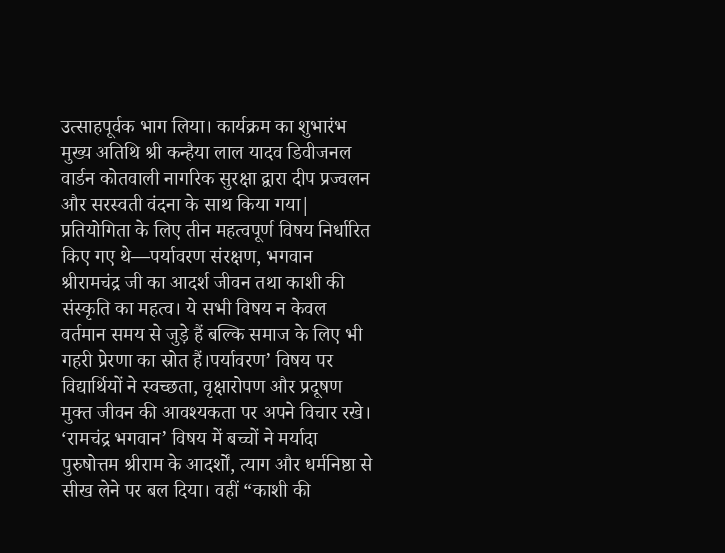उत्साहपूर्वक भाग लिया। कार्यक्रम का शुभारंभ मुख्य अतिथि श्री कन्हैया लाल यादव डिवीजनल वार्डन कोतवाली नागरिक सुरक्षा द्वारा दीप प्रज्वलन और सरस्वती वंदना के साथ किया गया|
प्रतियोगिता के लिए तीन महत्वपूर्ण विषय निर्धारित किए गए थे—पर्यावरण संरक्षण, भगवान श्रीरामचंद्र जी का आदर्श जीवन तथा काशी की संस्कृति का महत्व। ये सभी विषय न केवल वर्तमान समय से जुड़े हैं बल्कि समाज के लिए भी गहरी प्रेरणा का स्रोत हैं।पर्यावरण’ विषय पर विद्यार्थियों ने स्वच्छता, वृक्षारोपण और प्रदूषण मुक्त जीवन की आवश्यकता पर अपने विचार रखे। ‘रामचंद्र भगवान’ विषय में बच्चों ने मर्यादा पुरुषोत्तम श्रीराम के आदर्शों, त्याग और धर्मनिष्ठा से सीख लेने पर बल दिया। वहीं “काशी की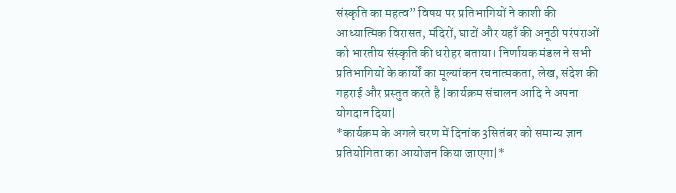संस्कृति का महत्व” विषय पर प्रतिभागियों ने काशी की आध्यात्मिक विरासत, मंदिरों, घाटों और यहाँ की अनूठी परंपराओं को भारतीय संस्कृति की धरोहर बताया। निर्णायक मंडल ने सभी प्रतिभागियों के कार्यों का मूल्यांकन रचनात्मकता, लेख, संदेश की गहराई और प्रस्तुत करते है |कार्यक्रम संचालन आदि ने अपना योगदान दिया|
*कार्यक्रम के अगले चरण में दिनांक 3सितंबर को समान्य ज्ञान प्रतियोगिता का आयोजन किया जाएगा|*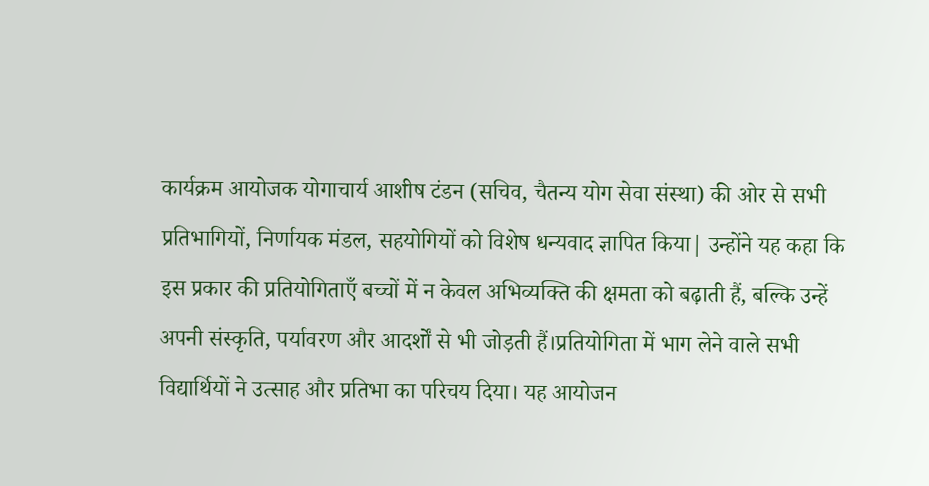कार्यक्रम आयोजक योगाचार्य आशीष टंडन (सचिव, चैतन्य योग सेवा संस्था) की ओर से सभी प्रतिभागियों, निर्णायक मंडल, सहयोगियों को विशेष धन्यवाद ज्ञापित किया| उन्होंने यह कहा कि इस प्रकार की प्रतियोगिताएँ बच्चों में न केवल अभिव्यक्ति की क्षमता को बढ़ाती हैं, बल्कि उन्हें अपनी संस्कृति, पर्यावरण और आदर्शों से भी जोड़ती हैं।प्रतियोगिता में भाग लेने वाले सभी विद्यार्थियों ने उत्साह और प्रतिभा का परिचय दिया। यह आयोजन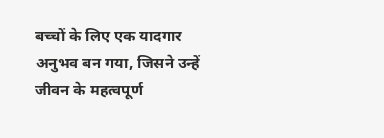बच्चों के लिए एक यादगार अनुभव बन गया, जिसने उन्हें जीवन के महत्वपूर्ण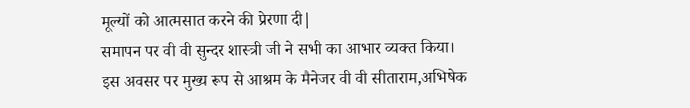मूल्यों को आत्मसात करने की प्रेरणा दी|
समापन पर वी वी सुन्दर शास्त्री जी ने सभी का आभार व्यक्त किया।
इस अवसर पर मुख्य रूप से आश्रम के मैनेजर वी वी सीताराम,अभिषेक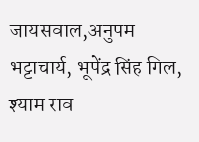जायसवाल,अनुपम भट्टाचार्य, भूपेंद्र सिंह गिल, श्याम राव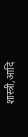शास्त्री,आदि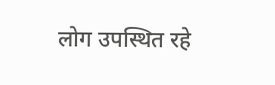लोग उपस्थित रहे